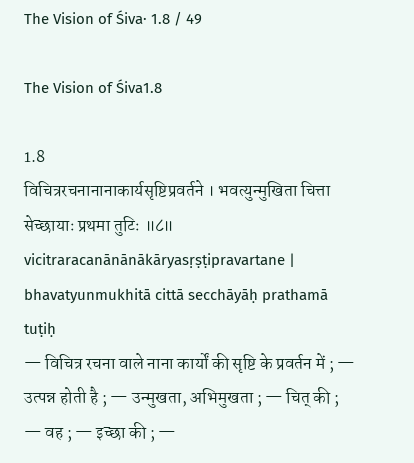The Vision of Śiva· 1.8 / 49

The Vision of Śiva1.8

1.8
विचित्ररचनानानाकार्यसृष्टिप्रवर्तने । भवत्युन्मुखिता चित्ता सेच्छायाः प्रथमा तुटिः ॥८॥
vicitraracanānānākāryasṛṣṭipravartane | bhavatyunmukhitā cittā secchāyāḥ prathamā tuṭiḥ
— विचित्र रचना वाले नाना कार्यों की सृष्टि के प्रवर्तन में ; — उत्पन्न होती है ; — उन्मुखता, अभिमुखता ; — चित् की ; — वह ; — इच्छा की ; —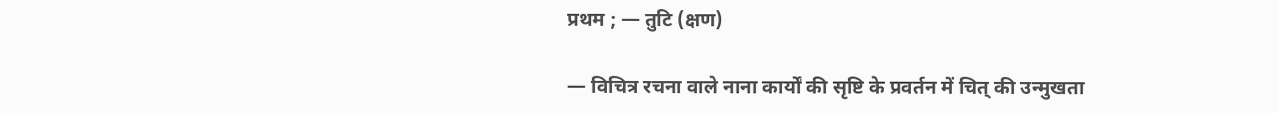प्रथम ; — तुटि (क्षण)

— विचित्र रचना वाले नाना कार्यों की सृष्टि के प्रवर्तन में चित् की उन्मुखता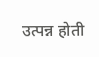उत्पन्न होती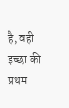है, वही इच्छा की प्रथम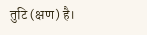तुटि (क्षण) है।